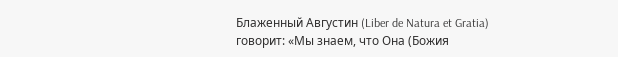Блаженный Августин (Liber de Natura et Gratia) говорит: «Мы знаем, что Она (Божия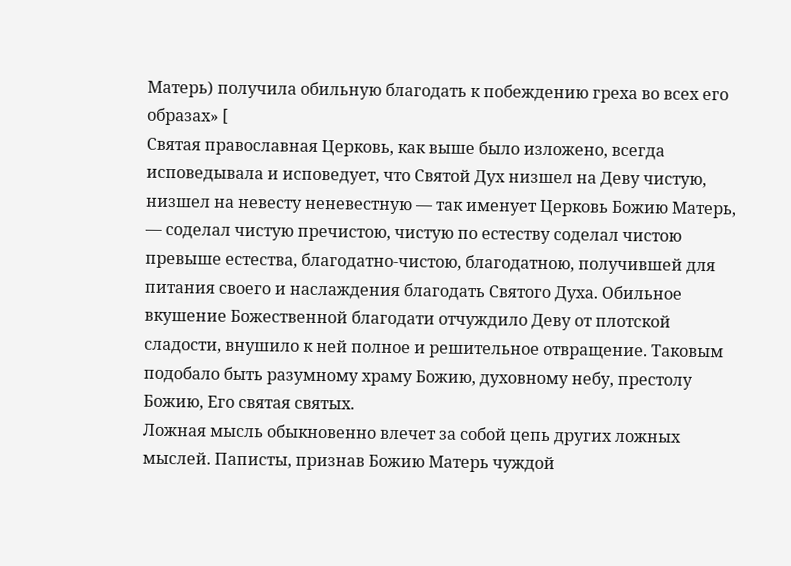Матерь) получила обильную благодать к побеждению греха во всех его образах» [
Святая православная Церковь, как выше было изложено, всегда исповедывала и исповедует, что Святой Дух низшел на Деву чистую, низшел на невесту неневестную — так именует Церковь Божию Матерь, — соделал чистую пречистою, чистую по естеству соделал чистою превыше естества, благодатно-чистою, благодатною, получившей для питания своего и наслаждения благодать Святого Духа. Обильное вкушение Божественной благодати отчуждило Деву от плотской сладости, внушило к ней полное и решительное отвращение. Таковым подобало быть разумному храму Божию, духовному небу, престолу Божию, Его святая святых.
Ложная мысль обыкновенно влечет за собой цепь других ложных мыслей. Паписты, признав Божию Матерь чуждой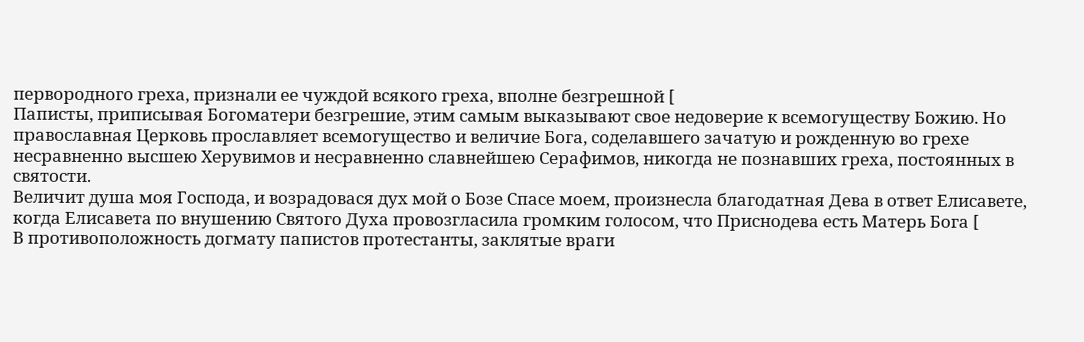первородного греха, признали ее чуждой всякого греха, вполне безгрешной [
Паписты, приписывая Богоматери безгрешие, этим самым выказывают свое недоверие к всемогуществу Божию. Но православная Церковь прославляет всемогущество и величие Бога, соделавшего зачатую и рожденную во грехе несравненно высшею Херувимов и несравненно славнейшею Серафимов, никогда не познавших греха, постоянных в святости.
Величит душа моя Господа, и возрадовася дух мой о Бозе Спасе моем, произнесла благодатная Дева в ответ Елисавете, когда Елисавета по внушению Святого Духа провозгласила громким голосом, что Приснодева есть Матерь Бога [
В противоположность догмату папистов протестанты, заклятые враги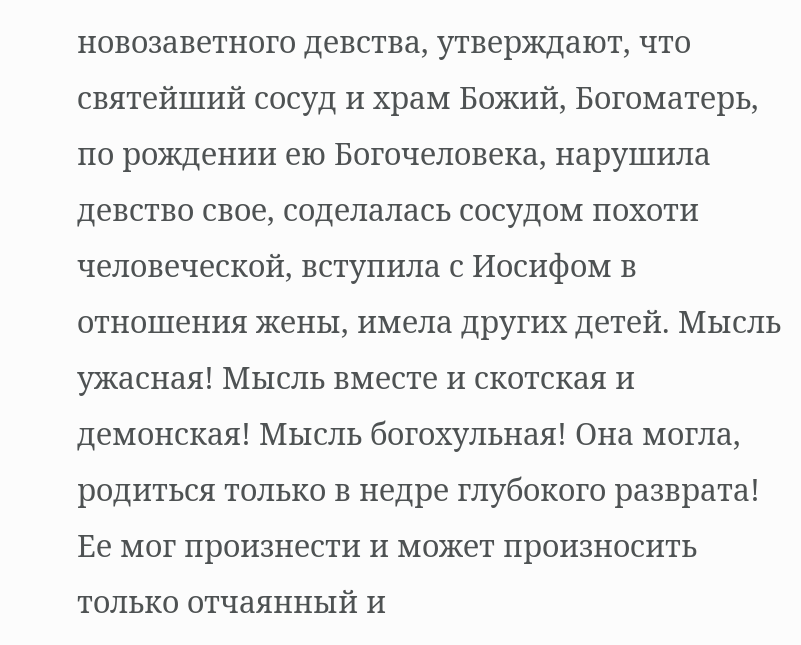новозаветного девства, утверждают, что святейший сосуд и храм Божий, Богоматерь, по рождении ею Богочеловека, нарушила девство свое, соделалась сосудом похоти человеческой, вступила с Иосифом в отношения жены, имела других детей. Мысль ужасная! Мысль вместе и скотская и демонская! Мысль богохульная! Она могла, родиться только в недре глубокого разврата! Ее мог произнести и может произносить только отчаянный и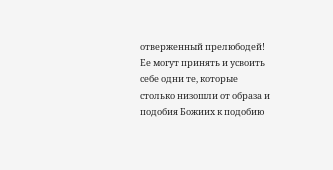отверженный прелюбодей! Ее могут принять и усвоить себе одни те, которые столько низошли от образа и подобия Божиих к подобию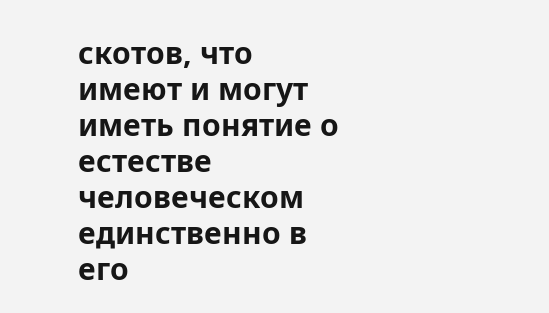скотов, что имеют и могут иметь понятие о естестве человеческом единственно в его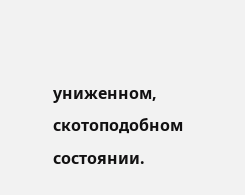униженном, скотоподобном состоянии.